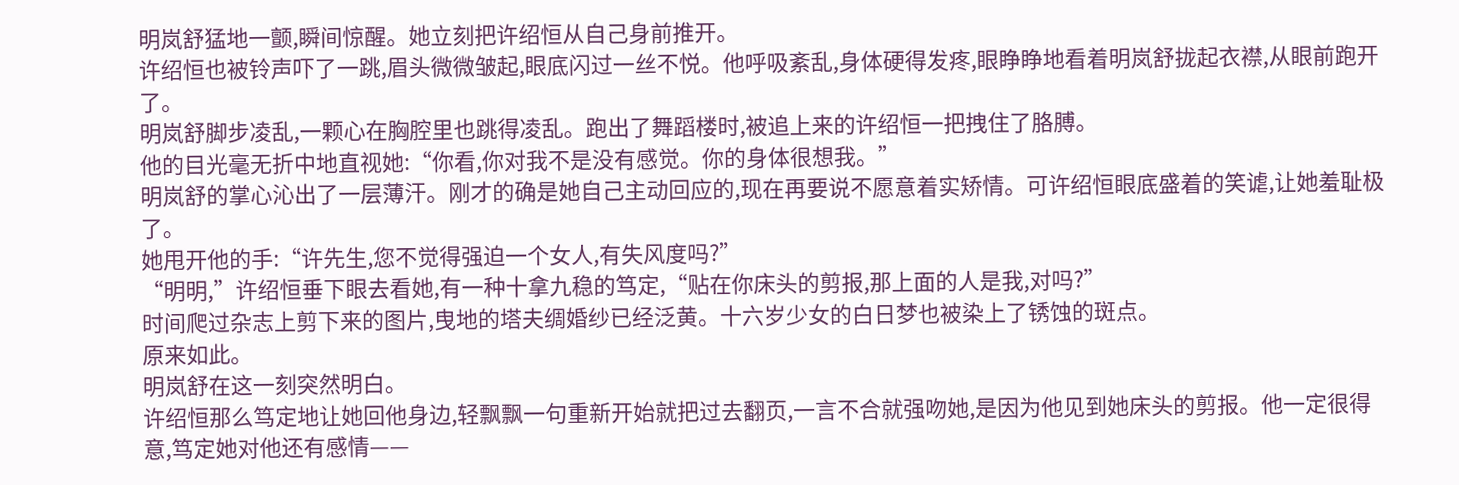明岚舒猛地一颤,瞬间惊醒。她立刻把许绍恒从自己身前推开。
许绍恒也被铃声吓了一跳,眉头微微皱起,眼底闪过一丝不悦。他呼吸紊乱,身体硬得发疼,眼睁睁地看着明岚舒拢起衣襟,从眼前跑开了。
明岚舒脚步凌乱,一颗心在胸腔里也跳得凌乱。跑出了舞蹈楼时,被追上来的许绍恒一把拽住了胳膊。
他的目光毫无折中地直视她:“你看,你对我不是没有感觉。你的身体很想我。”
明岚舒的掌心沁出了一层薄汗。刚才的确是她自己主动回应的,现在再要说不愿意着实矫情。可许绍恒眼底盛着的笑谑,让她羞耻极了。
她甩开他的手:“许先生,您不觉得强迫一个女人,有失风度吗?”
“明明,”许绍恒垂下眼去看她,有一种十拿九稳的笃定,“贴在你床头的剪报,那上面的人是我,对吗?”
时间爬过杂志上剪下来的图片,曳地的塔夫绸婚纱已经泛黄。十六岁少女的白日梦也被染上了锈蚀的斑点。
原来如此。
明岚舒在这一刻突然明白。
许绍恒那么笃定地让她回他身边,轻飘飘一句重新开始就把过去翻页,一言不合就强吻她,是因为他见到她床头的剪报。他一定很得意,笃定她对他还有感情——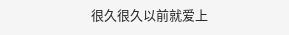很久很久以前就爱上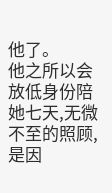他了。
他之所以会放低身份陪她七天,无微不至的照顾,是因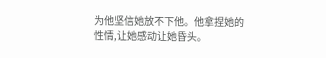为他坚信她放不下他。他拿捏她的性情,让她感动让她昏头。